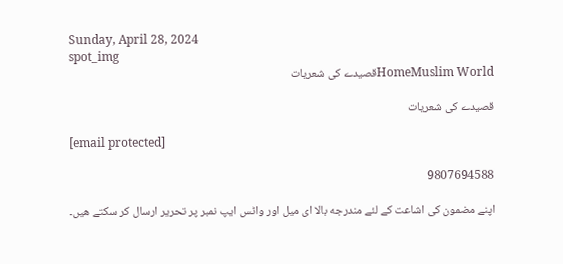Sunday, April 28, 2024
spot_img
HomeMuslim Worldقصیدے کی شعریات

قصیدے کی شعریات

[email protected]

9807694588

اپنے مضمون كی اشاعت كے لئے مندرجه بالا ای میل اور واٹس ایپ نمبر پر تحریر ارسال كر سكتے هیں۔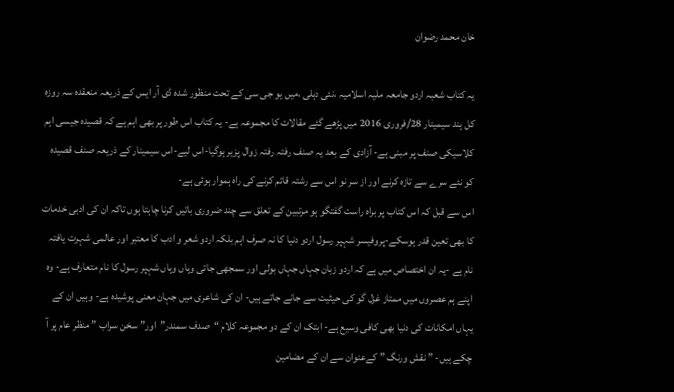خان محمد رضوان

یہ کتاب شعبہ اردو جامعہ ملیہ اسلامیہ ،نئی دہلی ،میں یو جی سی کے تحت منظور شدہ ڈی آر ایس کے ذریعہ منعقدہ سہ روزہ کل ہند سیمینار 28/فروری 2016 میں پڑھے گئے مقالات کا مجموعہ ہے- یہ کتاب اس طور پر بھی اہم ہے کہ قصیدہ جیسی اہم کلاسیکی صنف پر مبنی ہے- آزادی کے بعد یہ صنف رفتہ رفتہ زوال پزیر ہوگیا-اس لیے-اس سیمینار کے ذریعہ صنف قصیدہ کو نئے سرے سے تازہ کرنے اور از سر نو اس سے رشتہ قائم کرنے کی راہ ہموار ہوئی ہے-
اس سے قبل کہ اس کتاب پر براہ راست گفتگو ہو مرتبین کے تعلق سے چند ضروری باتیں کرنا چاہتا ہوں تاکہ ان کی ادبی خدمات کا بھی تعین قدر ہوسکے-پروفیسر شہپر رسول اردو دنیا کا نہ صرف اہم بلکہ اردو شعر و ادب کا معتبر اور عالمی شہرت یافتہ نام ہے -یہ ان اختصاص میں ہے کہ اردو زبان جہاں جہاں بولی اور سمجھی جاتی وہاں وہاں شہپر رسول کا نام متعارف ہے- وہ اپنے ہم عصروں میں ممتاز غزل گو کی حیثیت سے جانے جاتے ہیں- ان کی شاعری میں جہان معنی پوشیدہ ہے- وہیں ان کے یہاں امکانات کی دنیا بھی کافی وسیع ہے- ابتک ان کے دو مجموعہ کلام “صدف سمندر”اور” سخن سراب ” منظر عام پر آ چکے ہیں- ” نقش ورنگ ” کےعنوان سے ان کے مضامین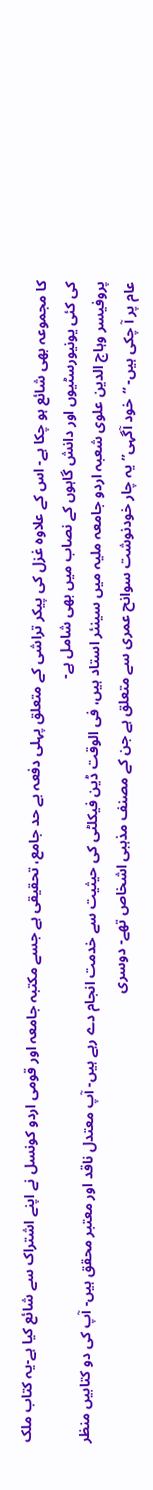کا مجموعہ بھی شائع ہو چکا ہے- اس کے علاوہ غزل کی پیکر تراشی کے متعلق پہلی دفعہ بے حد جامع، تحقیقی ہے جسے مکتبہ جامعہ اور قومی اردو کونسل نے اپنے اشتراک سے شائع کیا ہے-یہ کتاب ملک کی کئی یونیورسٹیوں اور دانش گاہوں کے نصاب میں بھی شامل ہے-
پروفیسر وہاج الدین علوی شعبہ اردو جامعہ ملیہ میں سینئر استاد ہیں، فی الوقت ڈین فیکلٹی کی حیثیت سے خدمت انجام دے رہے ہیں- آپ معتدل ناقد اور معتبر محقق ہیں- آپ کی دو کتابیں منظر عام پر آ چکی ہیں- “خود آگہی”یہ چار خودنوشت سوانح عمری سے متعلق ہے جن کے مصنف مذہبی اشخاص تھے- دوسری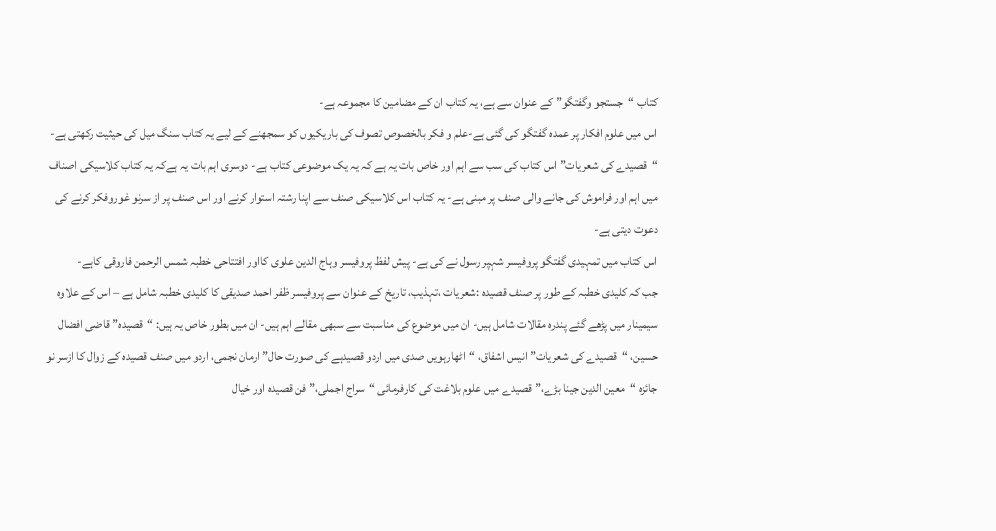کتاب “جستجو وگفتگو” کے عنوان سے ہے، یہ کتاب ان کے مضامین کا مجموعہ ہے-
اس میں علوم افکار پر عمدہ گفتگو کی گئی ہے-علم و فکر بالخصوص تصوف کی باریکیوں کو سمجھنے کے لیے یہ کتاب سنگ میل کی حیثیت رکھتی ہے-
“قصیدے کی شعریات” اس کتاب کی سب سے اہم اور خاص بات یہ ہے کہ یہ یک موضوعی کتاب ہے- دوسری اہم بات یہ ہےکہ یہ کتاب کلاسیکی اصناف میں اہم اور فراموش کی جانے والی صنف پر مبنی ہے- یہ کتاب اس کلاسیکی صنف سے اپنا رشتہ استوار کرنے اور اس صنف پر از سرنو غوروفکر کرنے کی دعوت دیتی ہے-
اس کتاب میں تمہیدی گفتگو پروفیسر شہپر رسول نے کی ہے- پیش لفظ پروفیسر وہاج الدین علوی کااور افتتاحی خطبہ شمس الرحمن فاروقی کاہے-
جب کہ کلیدی خطبہ کے طور پر صنف قصیدہ :شعریات ،تہذیب، تاریخ کے عنوان سے پروفیسر ظفر احمد صدیقی کا کلیدی خطبہ شامل ہے – اس کے علاوہ سیمینار میں پڑھے گئے پندرہ مقالات شامل ہیں- ان میں موضوع کی مناسبت سے سبھی مقالے اہم ہیں- ان میں بطور خاص یہ ہیں: “قصیدہ” قاضی افضال حسین، “قصیدے کی شعریات” انیس اشفاق، “اٹھارہویں صدی میں اردو قصیدہے کی صورت حال” ارمان نجمی، اردو میں صنف قصیدہ کے زوال کا ازسر نو جائزہ “معین الدین جینا بڑے،” قصیدے میں علوم بلاغت کی کارفرمائی “سراج اجملی،” فن قصیدہ اور خیال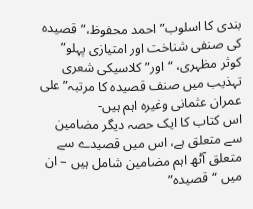بندی کا اسلوب” احمد محفوظ،” قصیدہ کی صنفی شناخت اور امتیازی پہلو” کوثر مظہری، “اور” کلاسیکی شعری تہذیب میں صنف قصیدہ کا مرتبہ” علی عمران عثمانی وغیرہ اہم ہیں-
اس کتاب کا ایک حصہ دیگر مضامین سے متعلق ہے، اس میں قصیدے سے متعلق آٹھ اہم مضامین شامل ہیں – ان میں “قصیدہ”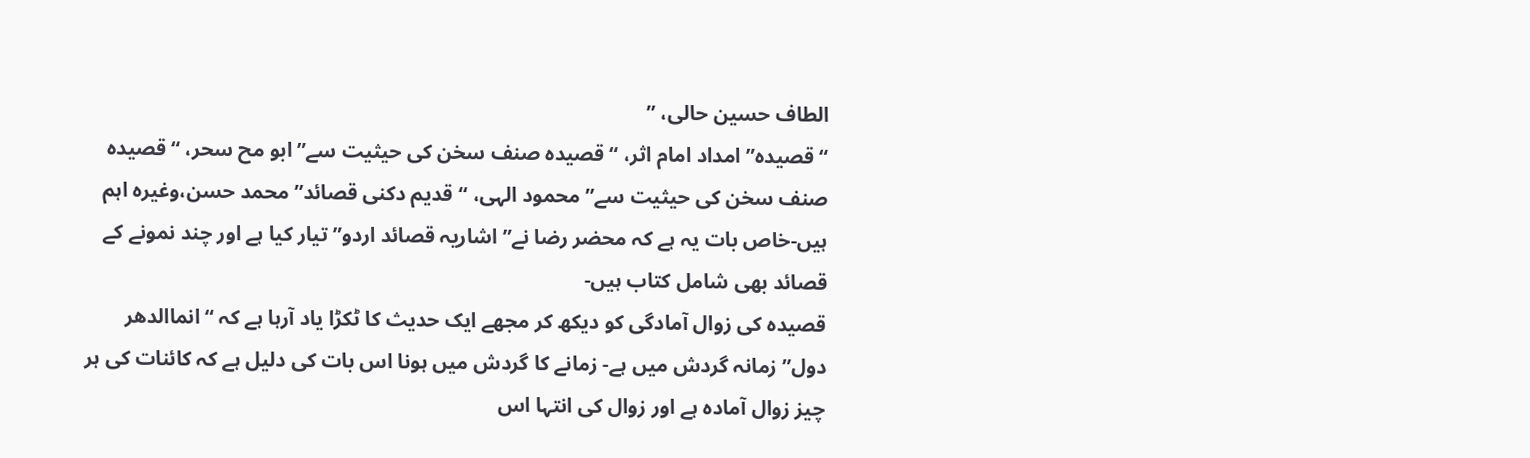الطاف حسین حالی، ”
“قصیدہ” امداد امام اثر، “قصیدہ صنف سخن کی حیثیت سے” ابو مح سحر، “قصیدہ صنف سخن کی حیثیت سے” محمود الہی، “قدیم دکنی قصائد” محمد حسن،وغیرہ اہم ہیں-خاص بات یہ ہے کہ محضر رضا نے” اشاریہ قصائد اردو” تیار کیا ہے اور چند نمونے کے قصائد بھی شامل کتاب ہیں-
قصیدہ کی زوال آمادگی کو دیکھ کر مجھے ایک حدیث کا ٹکڑا یاد آرہا ہے کہ “انماالدھر دول” زمانہ گردش میں ہے- زمانے کا گردش میں ہونا اس بات کی دلیل ہے کہ کائنات کی ہر چیز زوال آمادہ ہے اور زوال کی انتہا اس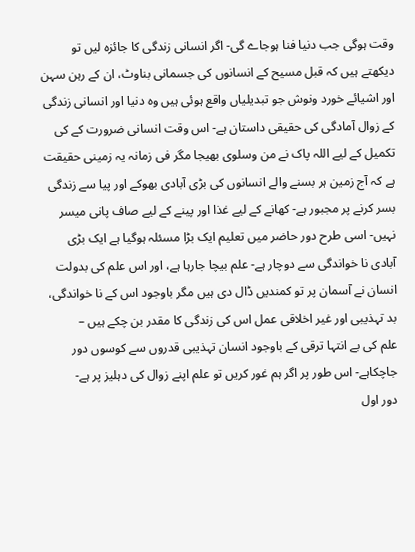وقت ہوگی جب دنیا فنا ہوجاے گی- اگر انسانی زندگی کا جائزہ لیں تو دیکھتے ہیں کہ قبل مسیح کے انسانوں کی جسمانی بناوٹ، ان کے رہن سہن اور اشیائے خورد ونوش جو تبدیلیاں واقع ہوئی ہیں وہ دنیا اور انسانی زندگی کے زوال آمادگی کی حقیقی داستان ہے- اس وقت انسانی ضرورت کے کی تکمیل کے لیے اللہ پاک نے من وسلوی بھیجا مگر فی زمانہ یہ زمینی حقیقت ہے کہ آج زمین ہر بسنے والے انسانوں کی بڑی آبادی بھوکے اور پیا سے زندگی بسر کرنے پر مجبور ہے- کھانے کے لیے غذا اور پینے کے لیے صاف پانی میسر نہیں- اسی طرح دور حاضر میں تعلیم ایک بڑا مسئلہ ہوگیا ہے ایک بڑی آبادی نا خواندگی سے دوچار ہے- علم بیچا جارہا ہے، اور اس علم کی بدولت انسان نے آسمان پر تو کمندیں ڈال دی ہیں مگر باوجود اس کے نا خواندگی، بد تہذیبی اور غیر اخلاقی عمل اس کی زندگی کا مقدر بن چکے ہیں –
علم کی بے انتہا ترقی کے باوجود انسان تہذیبی قدروں سے کوسوں دور جاچکاہے- اس طور پر اگر ہم غور کریں تو علم اپنے زوال کی دہلیز پر ہے-
دور اول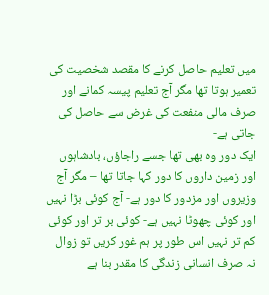میں تعلیم حاصل کرنے کا مقصد شخصیت کی تعمیر ہوتا تھا مگر آج تعلیم پیسہ کمانے اور صرف مالی منفعت کی غرض سے حاصل کی جاتی ہے-
ایک دور وہ بھی تھا جسے راجاؤں، بادشاہوں اور زمین داروں کا دور کہا جاتا تھا – مگر آج وزیروں اور مزدور کا دور ہے- آج کوئی بڑا نہیں اور کوئی چھوٹا نہیں ہے- کوئی بر تر اور کوئی کم تر نہیں اس طور پر ہم غور کریں تو زوال نہ صرف انسانی زندگی کا مقدر بنا ہے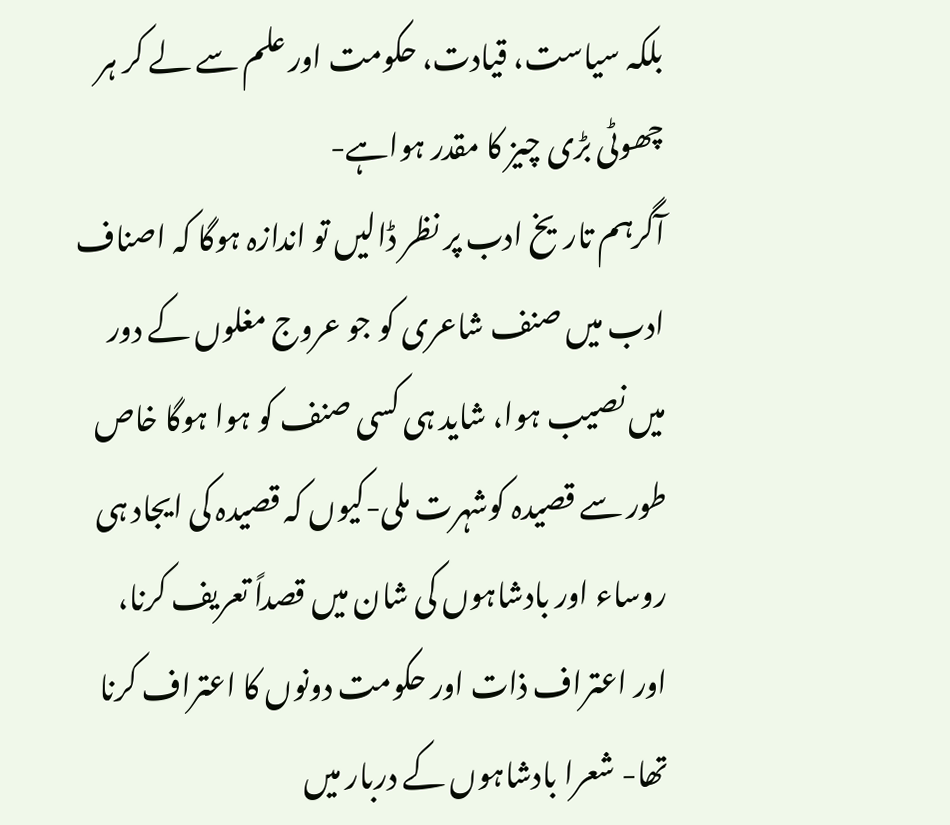بلکہ سیاست، قیادت، حکومت اور علم سے لے کر ہر چھوٹی بڑی چیز کا مقدر ہواہے-
آگرہم تاریخ ادب پر نظر ڈالیں تو اندازہ ہوگا کہ اصناف ادب میں صنف شاعری کو جو عروج مغلوں کے دور میں نصیب ہوا، شاید ہی کسی صنف کو ہوا ہوگا خاص طور سے قصیدہ کوشہرت ملی-کیوں کہ قصیدہ کی ایجاد ہی روساء اور بادشاہوں کی شان میں قصداً تعریف کرنا، اور اعتراف ذات اور حکومت دونوں کا اعتراف کرنا تھا- شعرا بادشاہوں کے دربار میں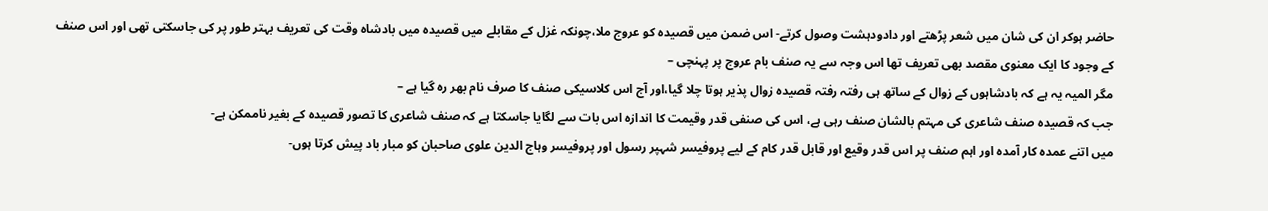حاضر ہوکر ان کی شان میں شعر پڑھتے اور دادودہشت وصول کرتے- اس ضمن میں قصیدہ کو عروج ملا،چونکہ غزل کے مقابلے میں قصیدہ میں بادشاہ وقت کی تعریف بہتر طور پر کی جاسکتی تھی اور اس صنف کے وجود کا ایک معنوی مقصد بھی تعریف تھا اس وجہ سے یہ صنف بام عروج پر پہنچی –
مگر المیہ یہ ہے کہ بادشاہوں کے زوال کے ساتھ ہی رفتہ رفتہ قصیدہ زوال پذیر ہوتا چلا گیا،اور آج اس کلاسیکی صنف کا صرف نام بھر رہ گیا ہے –
جب کہ قصیدہ صنف شاعری کی مہتم بالشان صنف رہی ہے، اس کی صنفی قدر وقیمت کا اندازہ اس بات سے لگایا جاسکتا ہے کہ صنف شاعری کا تصور قصیدہ کے بغیر ناممکن ہے-
میں اتنے عمدہ کار آمدہ اور اہم صنف پر اس قدر وقیع اور قابل قدر کام کے لیے پروفیسر شہپر رسول اور پروفیسر وہاج الدین علوی صاحبان کو مبار باد پیش کرتا ہوں-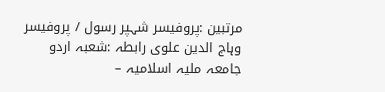مرتبین :پروفیسر شہپر رسول / پروفیسر وہاج الدین علوی رابطہ :شعبہ اردو جامعہ ملیہ اسلامیہ –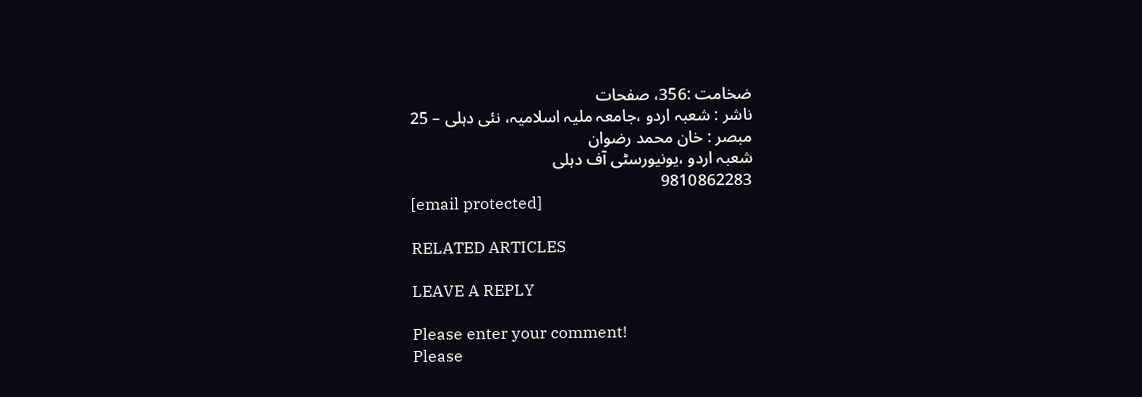ضخامت :356، صفحات
ناشر : شعبہ اردو ،جامعہ ملیہ اسلامیہ، نئی دہلی – 25
مبصر : خان محمد رضوان
شعبہ اردو ،یونیورسٹی آف دہلی
9810862283
[email protected]

RELATED ARTICLES

LEAVE A REPLY

Please enter your comment!
Please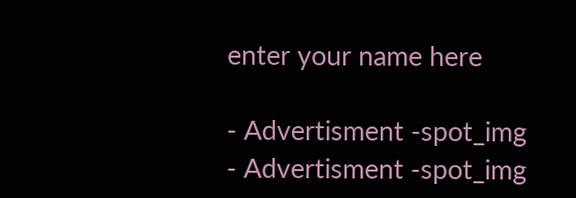enter your name here

- Advertisment -spot_img
- Advertisment -spot_img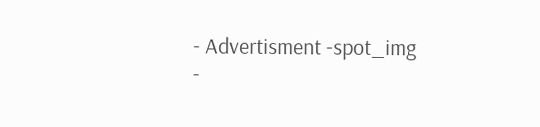- Advertisment -spot_img
-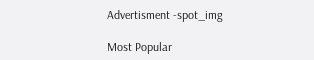Advertisment -spot_img

Most Popular